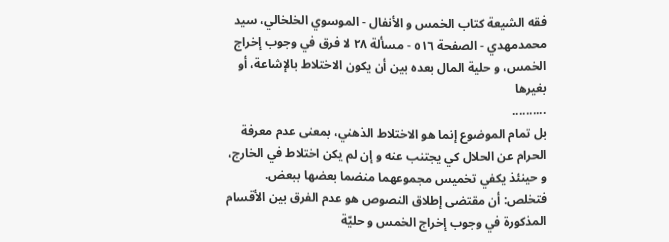فقه الشيعة كتاب الخمس و الأنفال - الموسوي الخلخالي، سيد محمدمهدي - الصفحة ٥١٦ - مسألة ٢٨ لا فرق في وجوب إخراج الخمس، و حلية المال بعده بين أن يكون الاختلاط بالإشاعة، أو بغيرها
..........
بل تمام الموضوع إنما هو الاختلاط الذهني، بمعنى عدم معرفة الحرام عن الحلال كي يجتنب عنه و إن لم يكن اختلاط في الخارج، و حينئذ يكفي تخميس مجموعهما منضما بعضها ببعض.
فتخلص: أن مقتضى إطلاق النصوص هو عدم الفرق بين الأقسام المذكورة في وجوب إخراج الخمس و حليّة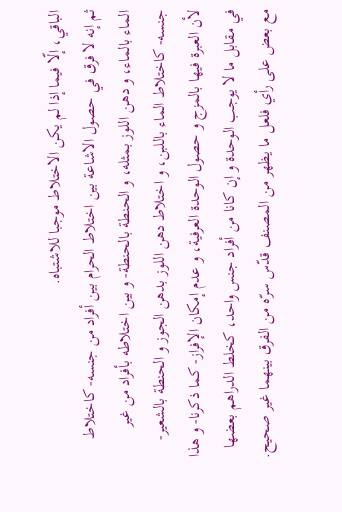الباقي، إلّا فيما إذا لم يكن الاختلاط موجبا للاشتباه.
ثم إنه لا فرق في حصول الاشاعة بين اختلاط الحرام بين أفراد من جنسه- كاختلاط الماء بالماء، و دهن اللوز بمثله، و الحنطة بالحنطة- و بين اختلاطه بأفراد من غير جنسه- كاختلاط الماء باللبن، و اختلاط دهن اللوز بدهن الجوز و الحنطة بالشعير- لأن العبرة فيها بالمزج و حصول الوحدة العرفية، و عدم إمكان الإفراز- كما ذكرنا- و هذا في مقابل ما لا يوجب الوحدة و إن كانا من أفراد جنس واحد، كخلط الدراهم بعضها مع بعض على رأي فلعل ما يظهر من المصنف قدّس سرّه من الفرق بينهما غير صحيح.